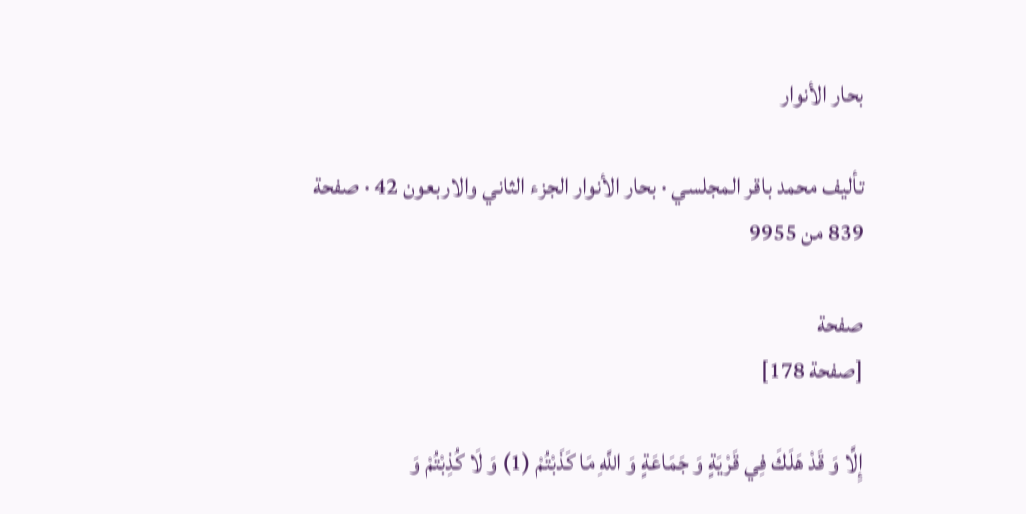بحار الأنوار

تأليف محمد باقر المجلسي · بحار الأنوار الجزء الثاني والاربعون 42 · صفحة 839 من 9955

صفحة
[صفحة 178]

إِلَّا وَ قَدْ هَلَكَ فِي قَرْيَةٍ وَ جَمَاعَةٍ وَ اللَّهِ مَا كَذَبْتُمْ (1) وَ لَا كُذِبْتُمْ وَ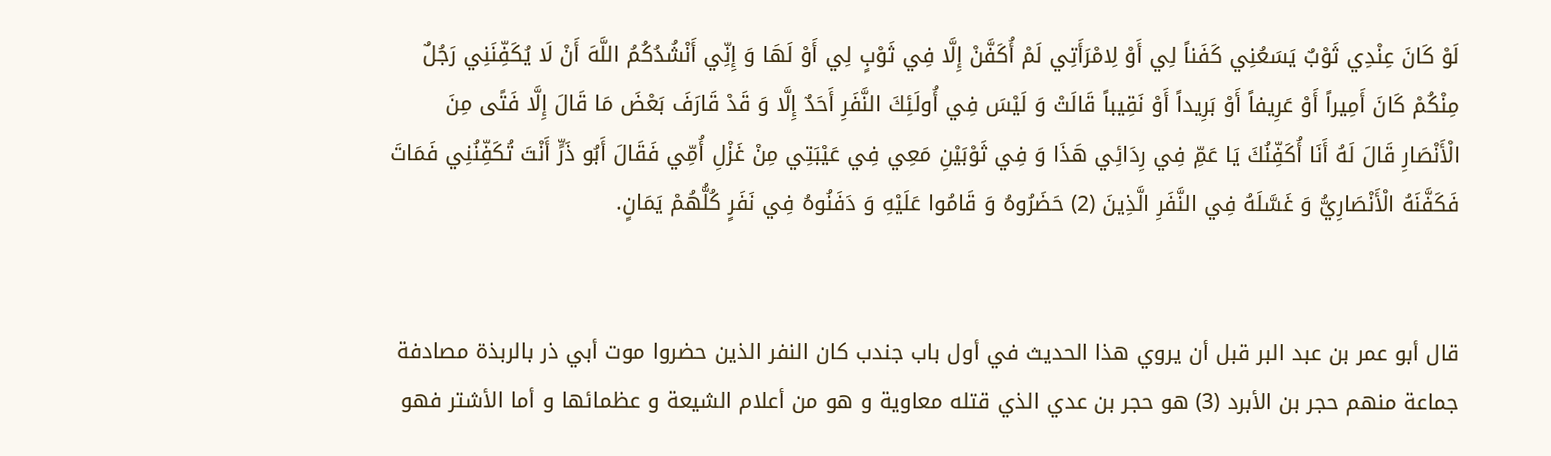لَوْ كَانَ عِنْدِي ثَوْبٌ يَسَعُنِي كَفَناً لِي أَوْ لِامْرَأَتِي لَمْ أُكَفَّنْ إِلَّا فِي ثَوْبٍ لِي أَوْ لَهَا وَ إِنِّي أَنْشُدُكُمُ اللَّهَ أَنْ لَا يُكَفِّنَنِي رَجُلٌ مِنْكُمْ كَانَ أَمِيراً أَوْ عَرِيفاً أَوْ بَرِيداً أَوْ نَقِيباً قَالَتْ وَ لَيْسَ فِي أُولَئِكَ النَّفَرِ أَحَدٌ إِلَّا وَ قَدْ قَارَفَ بَعْضَ مَا قَالَ إِلَّا فَتًى مِنَ الْأَنْصَارِ قَالَ لَهُ أَنَا أُكَفِّنُكَ يَا عَمِّ فِي رِدَائِي هَذَا وَ فِي ثَوْبَيْنِ مَعِي فِي عَيْبَتِي مِنْ غَزْلِ أُمِّي فَقَالَ أَبُو ذَرٍّ أَنْتَ تُكَفِّنُنِي فَمَاتَ فَكَفَّنَهُ الْأَنْصَارِيُّ وَ غَسَّلَهُ فِي النَّفَرِ الَّذِينَ (2) حَضَرُوهُ وَ قَامُوا عَلَيْهِ وَ دَفَنُوهُ فِي نَفَرٍ كُلُّهُمْ يَمَانٍ.


قال أبو عمر بن عبد البر قبل أن يروي هذا الحديث في أول باب جندب كان النفر الذين حضروا موت أبي ذر بالربذة مصادفة جماعة منهم حجر بن الأبرد (3) هو حجر بن عدي الذي قتله معاوية و هو من أعلام الشيعة و عظمائها و أما الأشتر فهو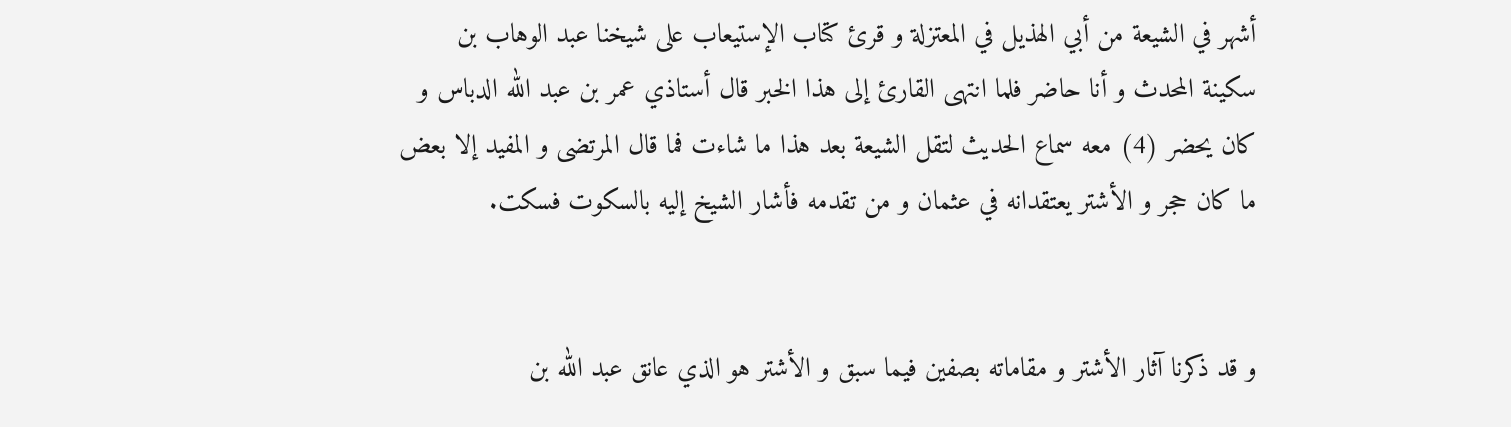أشهر في الشيعة من أبي الهذيل في المعتزلة و قرئ كتاب الإستيعاب على شيخنا عبد الوهاب بن سكينة المحدث و أنا حاضر فلما انتهى القارئ إلى هذا الخبر قال أستاذي عمر بن عبد الله الدباس و كان يحضر (4) معه سماع الحديث لتقل الشيعة بعد هذا ما شاءت فما قال المرتضى و المفيد إلا بعض ما كان حجر و الأشتر يعتقدانه في عثمان و من تقدمه فأشار الشيخ إليه بالسكوت فسكت.


و قد ذكرنا آثار الأشتر و مقاماته بصفين فيما سبق و الأشتر هو الذي عانق عبد الله بن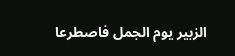الزبير يوم الجمل فاصطرعا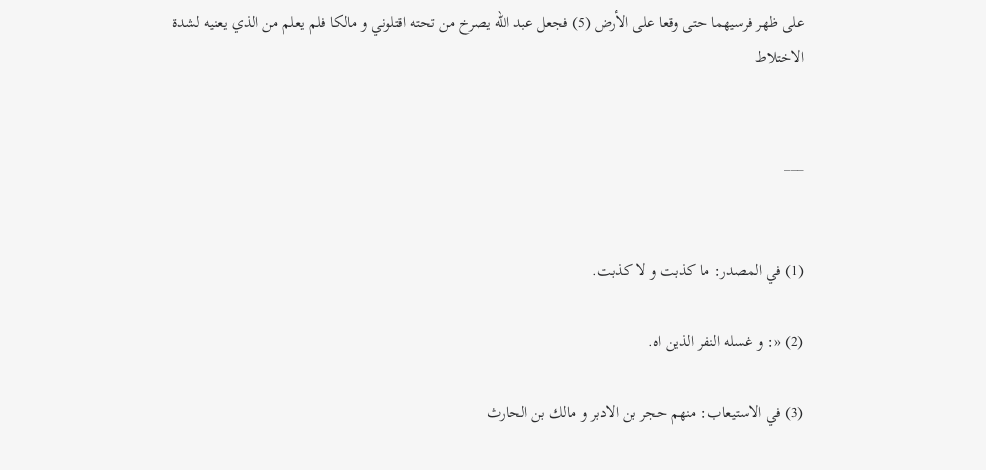على ظهر فرسيهما حتى وقعا على الأرض (5) فجعل عبد الله يصرخ من تحته اقتلوني و مالكا فلم يعلم من الذي يعنيه لشدة الاختلاط


___


(1) في المصدر: ما كذبت و لا كذبت.

(2) «: و غسله النفر الذين اه.

(3) في الاستيعاب: منهم حجر بن الادبر و مالك بن الحارث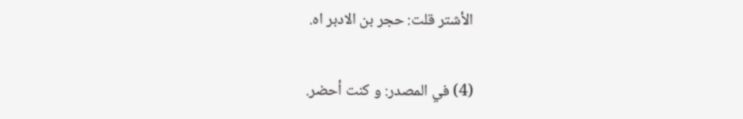الأشتر قلت: حجر بن الادبر اه.

(4) في المصدر: و كنت أحضر.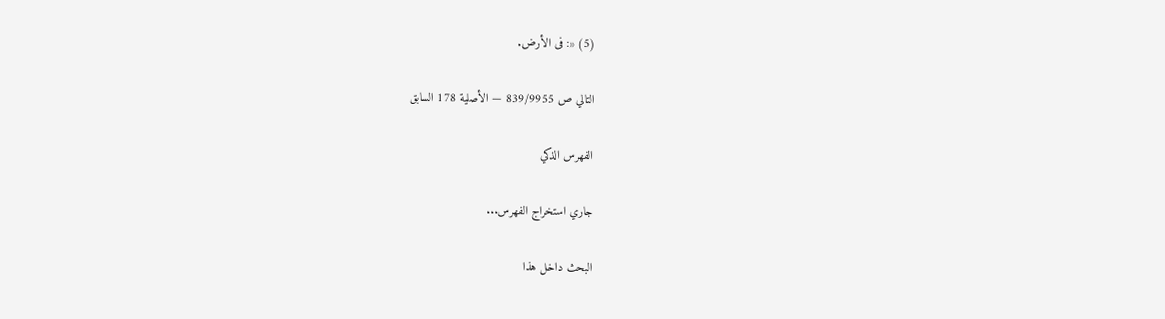(5) «: فى الأرض.

التالي ص 839/9955 — الأصلية 178 السابق

الفهرس الذكي

جاري استخراج الفهرس...

البحث داخل هذا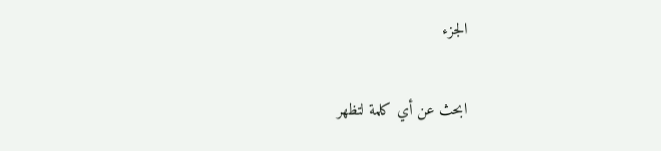الجزء

ابحث عن أي كلمة لتظهر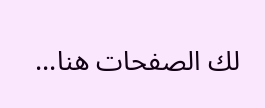لك الصفحات هنا...